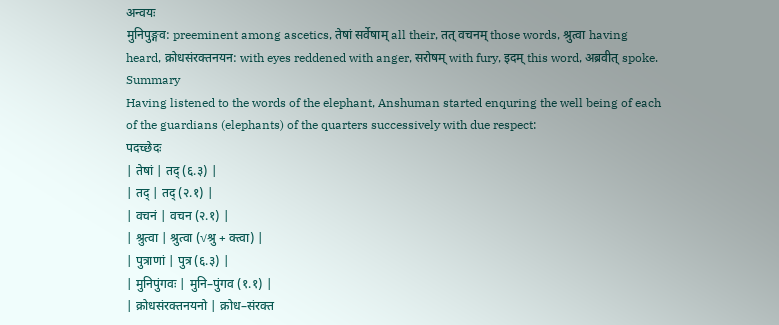अन्वयः
मुनिपुङ्गव: preeminent among ascetics, तेषां सर्वेषाम् all their, तत् वचनम् those words, श्रुत्वा having heard, क्रोधसंरक्तनयन: with eyes reddened with anger, सरोषम् with fury, इदम् this word, अब्रवीत् spoke.
Summary
Having listened to the words of the elephant, Anshuman started enquring the well being of each of the guardians (elephants) of the quarters successively with due respect:
पदच्छेदः
| तेषां | तद् (६.३) |
| तद् | तद् (२.१) |
| वचनं | वचन (२.१) |
| श्रुत्वा | श्रुत्वा (√श्रु + क्त्वा) |
| पुत्राणां | पुत्र (६.३) |
| मुनिपुंगवः | मुनि–पुंगव (१.१) |
| क्रोधसंरक्तनयनो | क्रोध–संरक्त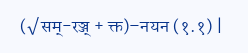(√सम्-रञ्ज् + क्त)–नयन (१.१) |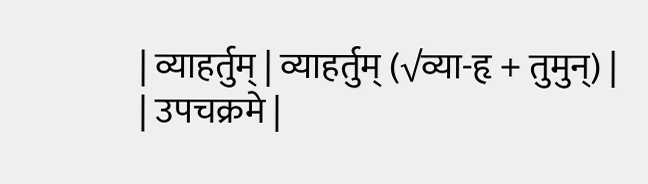| व्याहर्तुम् | व्याहर्तुम् (√व्या-हृ + तुमुन्) |
| उपचक्रमे |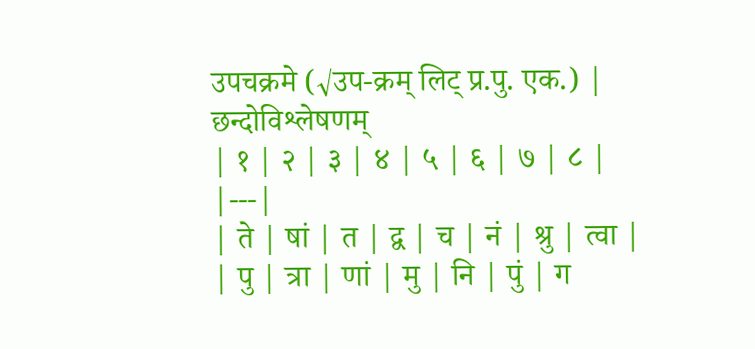उपचक्रमे (√उप-क्रम् लिट् प्र.पु. एक.) |
छन्दोविश्लेषणम्
| १ | २ | ३ | ४ | ५ | ६ | ७ | ८ |
|---|
| ते | षां | त | द्व | च | नं | श्रु | त्वा |
| पु | त्रा | णां | मु | नि | पुं | ग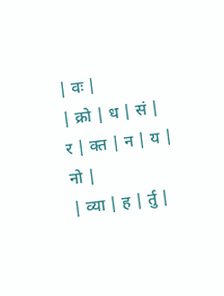| वः |
| क्रो | ध | सं | र | क्त | न | य | नो |
| व्या | ह | र्तु |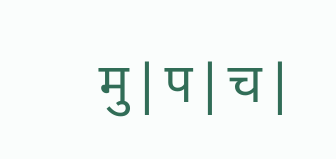मु | प | च |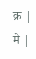क्र | मे |